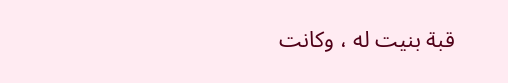قبة بنيت له ، وكانت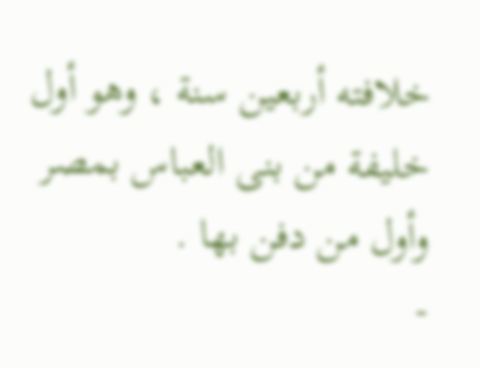خلافته أربعين سنة ، وهو أول خليفة من بنى العباس بمصر وأول من دفن بها .
-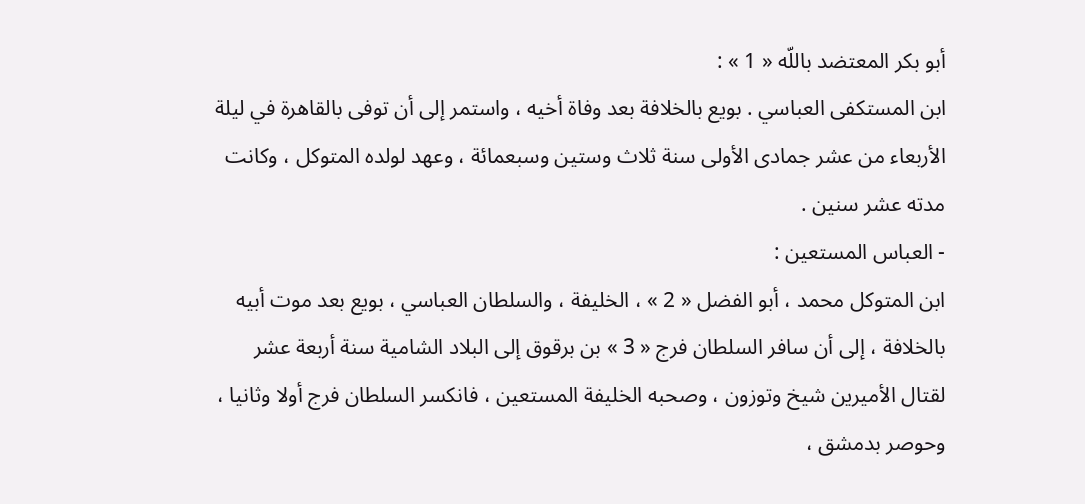أبو بكر المعتضد باللّه « 1 » :
ابن المستكفى العباسي . بويع بالخلافة بعد وفاة أخيه ، واستمر إلى أن توفى بالقاهرة في ليلة الأربعاء من عشر جمادى الأولى سنة ثلاث وستين وسبعمائة ، وعهد لولده المتوكل ، وكانت مدته عشر سنين .
- العباس المستعين :
ابن المتوكل محمد ، أبو الفضل « 2 » ، الخليفة ، والسلطان العباسي ، بويع بعد موت أبيه بالخلافة ، إلى أن سافر السلطان فرج « 3 » بن برقوق إلى البلاد الشامية سنة أربعة عشر لقتال الأميرين شيخ وتوزون ، وصحبه الخليفة المستعين ، فانكسر السلطان فرج أولا وثانيا ، وحوصر بدمشق ،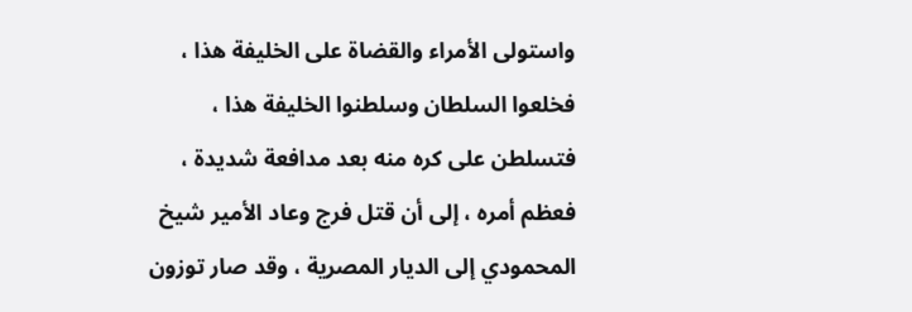واستولى الأمراء والقضاة على الخليفة هذا ، فخلعوا السلطان وسلطنوا الخليفة هذا ، فتسلطن على كره منه بعد مدافعة شديدة ، فعظم أمره ، إلى أن قتل فرج وعاد الأمير شيخ المحمودي إلى الديار المصرية ، وقد صار توزون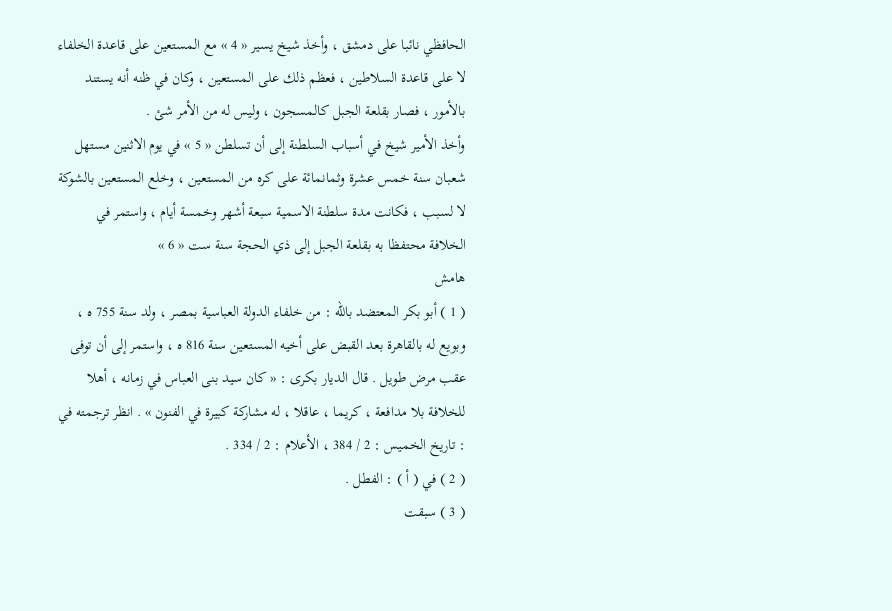الحافظي نائبا على دمشق ، وأخذ شيخ يسير « 4 » مع المستعين على قاعدة الخلفاء لا على قاعدة السلاطين ، فعظم ذلك على المستعين ، وكان في ظنه أنه يستند بالأمور ، فصار بقلعة الجبل كالمسجون ، وليس له من الأمر شئ .
وأخذ الأمير شيخ في أسباب السلطنة إلى أن تسلطن « 5 » في يوم الاثنين مستهل شعبان سنة خمس عشرة وثمانمائة على كره من المستعين ، وخلع المستعين بالشوكة لا لسبب ، فكانت مدة سلطنة الاسمية سبعة أشهر وخمسة أيام ، واستمر في الخلافة محتفظا به بقلعة الجبل إلى ذي الحجة سنة ست « 6 »
هامش
( 1 ) أبو بكر المعتضد باللّه : من خلفاء الدولة العباسية بمصر ، ولد سنة 755 ه ، وبويع له بالقاهرة بعد القبض على أخيه المستعين سنة 816 ه ، واستمر إلى أن توفى عقب مرض طويل . قال الديار بكرى : « كان سيد بنى العباس في زمانه ، أهلا للخلافة بلا مدافعة ، كريما ، عاقلا ، له مشاركة كبيرة في الفنون » . انظر ترجمته في : تاريخ الخميس : 2 / 384 ، الأعلام : 2 / 334 .
( 2 ) في ( أ ) : الفطل .
( 3 ) سبقت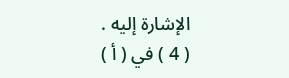الإشارة إليه .
( 4 ) في ( أ )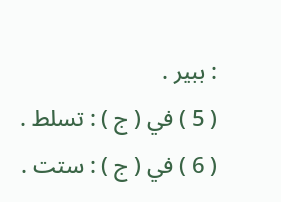: ببير .
( 5 ) في ( ج ) : تسلط .
( 6 ) في ( ج ) : ستت .